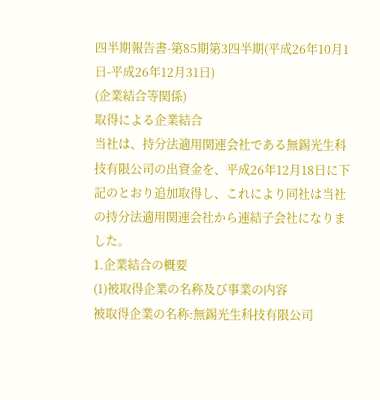四半期報告書-第85期第3四半期(平成26年10月1日-平成26年12月31日)
(企業結合等関係)
取得による企業結合
当社は、持分法適用関連会社である無錫光生科技有限公司の出資金を、平成26年12月18日に下記のとおり追加取得し、これにより同社は当社の持分法適用関連会社から連結子会社になりました。
1.企業結合の概要
(1)被取得企業の名称及び事業の内容
被取得企業の名称:無錫光生科技有限公司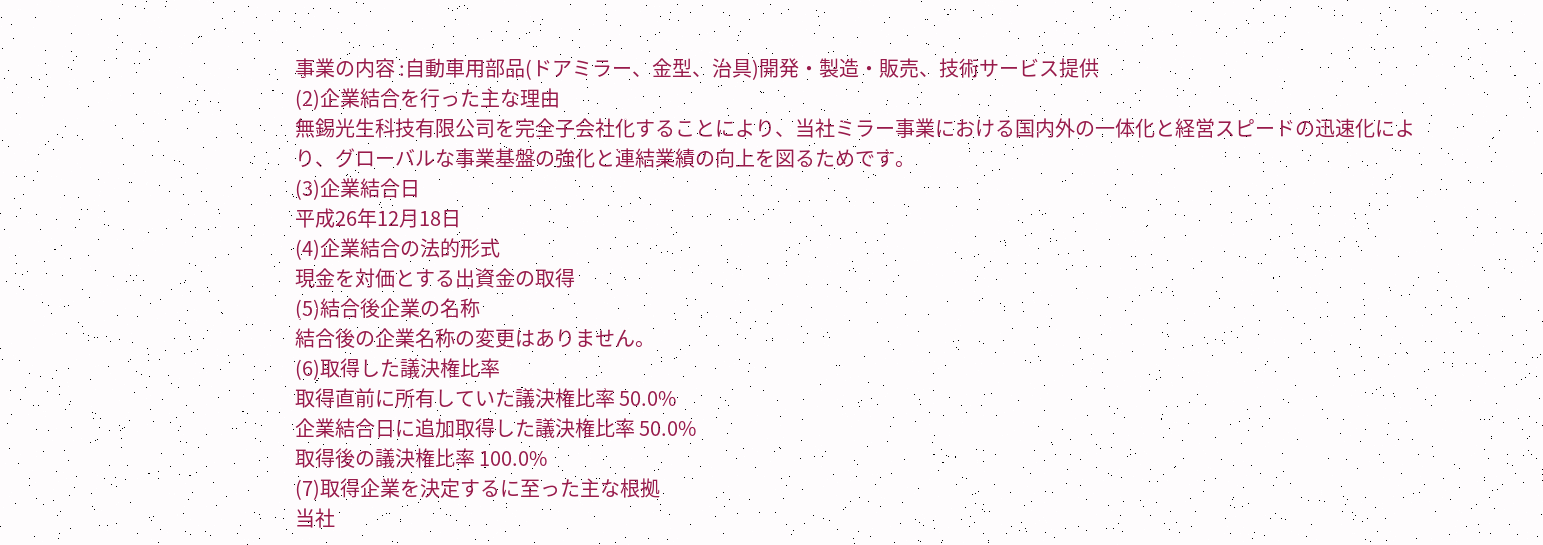事業の内容 :自動車用部品(ドアミラー、金型、治具)開発・製造・販売、技術サービス提供
(2)企業結合を行った主な理由
無錫光生科技有限公司を完全子会社化することにより、当社ミラー事業における国内外の一体化と経営スピードの迅速化により、グローバルな事業基盤の強化と連結業績の向上を図るためです。
(3)企業結合日
平成26年12月18日
(4)企業結合の法的形式
現金を対価とする出資金の取得
(5)結合後企業の名称
結合後の企業名称の変更はありません。
(6)取得した議決権比率
取得直前に所有していた議決権比率 50.0%
企業結合日に追加取得した議決権比率 50.0%
取得後の議決権比率 100.0%
(7)取得企業を決定するに至った主な根拠
当社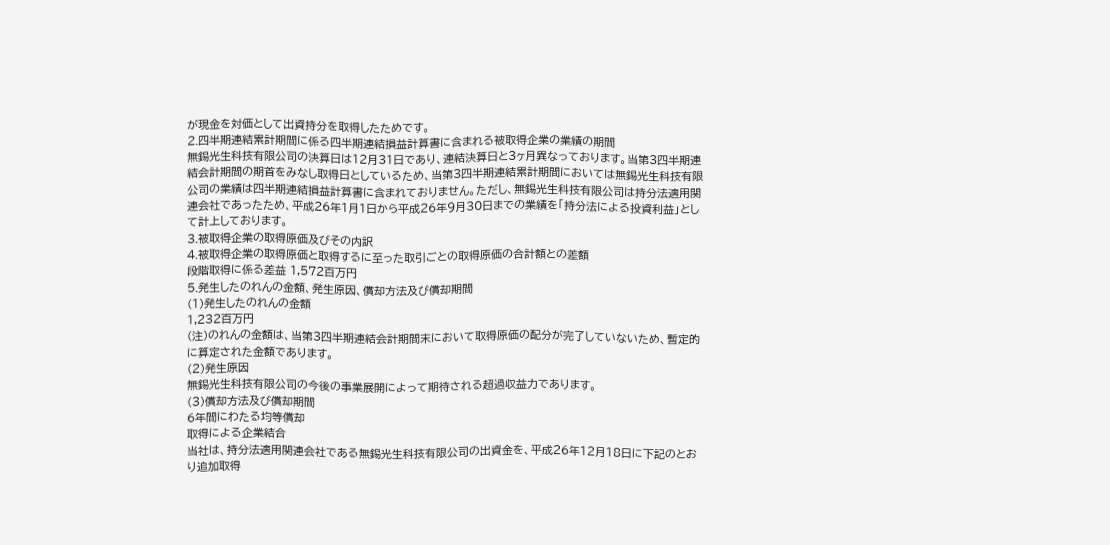が現金を対価として出資持分を取得したためです。
2.四半期連結累計期間に係る四半期連結損益計算書に含まれる被取得企業の業績の期間
無錫光生科技有限公司の決算日は12月31日であり、連結決算日と3ヶ月異なっております。当第3四半期連結会計期間の期首をみなし取得日としているため、当第3四半期連結累計期間においては無錫光生科技有限公司の業績は四半期連結損益計算書に含まれておりません。ただし、無錫光生科技有限公司は持分法適用関連会社であったため、平成26年1月1日から平成26年9月30日までの業績を「持分法による投資利益」として計上しております。
3.被取得企業の取得原価及びその内訳
4.被取得企業の取得原価と取得するに至った取引ごとの取得原価の合計額との差額
段階取得に係る差益 1,572百万円
5.発生したのれんの金額、発生原因、償却方法及び償却期間
(1)発生したのれんの金額
1,232百万円
(注)のれんの金額は、当第3四半期連結会計期間末において取得原価の配分が完了していないため、暫定的に算定された金額であります。
(2)発生原因
無錫光生科技有限公司の今後の事業展開によって期待される超過収益力であります。
(3)償却方法及び償却期間
6年間にわたる均等償却
取得による企業結合
当社は、持分法適用関連会社である無錫光生科技有限公司の出資金を、平成26年12月18日に下記のとおり追加取得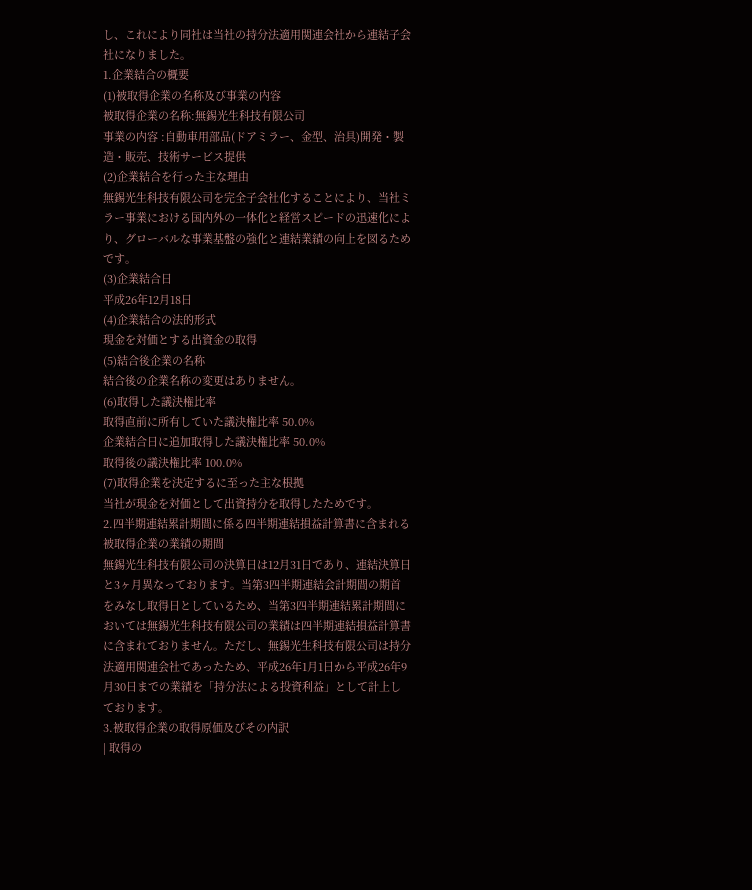し、これにより同社は当社の持分法適用関連会社から連結子会社になりました。
1.企業結合の概要
(1)被取得企業の名称及び事業の内容
被取得企業の名称:無錫光生科技有限公司
事業の内容 :自動車用部品(ドアミラー、金型、治具)開発・製造・販売、技術サービス提供
(2)企業結合を行った主な理由
無錫光生科技有限公司を完全子会社化することにより、当社ミラー事業における国内外の一体化と経営スピードの迅速化により、グローバルな事業基盤の強化と連結業績の向上を図るためです。
(3)企業結合日
平成26年12月18日
(4)企業結合の法的形式
現金を対価とする出資金の取得
(5)結合後企業の名称
結合後の企業名称の変更はありません。
(6)取得した議決権比率
取得直前に所有していた議決権比率 50.0%
企業結合日に追加取得した議決権比率 50.0%
取得後の議決権比率 100.0%
(7)取得企業を決定するに至った主な根拠
当社が現金を対価として出資持分を取得したためです。
2.四半期連結累計期間に係る四半期連結損益計算書に含まれる被取得企業の業績の期間
無錫光生科技有限公司の決算日は12月31日であり、連結決算日と3ヶ月異なっております。当第3四半期連結会計期間の期首をみなし取得日としているため、当第3四半期連結累計期間においては無錫光生科技有限公司の業績は四半期連結損益計算書に含まれておりません。ただし、無錫光生科技有限公司は持分法適用関連会社であったため、平成26年1月1日から平成26年9月30日までの業績を「持分法による投資利益」として計上しております。
3.被取得企業の取得原価及びその内訳
| 取得の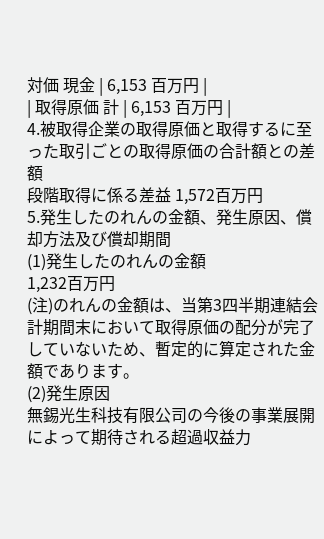対価 現金 | 6,153 百万円 |
| 取得原価 計 | 6,153 百万円 |
4.被取得企業の取得原価と取得するに至った取引ごとの取得原価の合計額との差額
段階取得に係る差益 1,572百万円
5.発生したのれんの金額、発生原因、償却方法及び償却期間
(1)発生したのれんの金額
1,232百万円
(注)のれんの金額は、当第3四半期連結会計期間末において取得原価の配分が完了していないため、暫定的に算定された金額であります。
(2)発生原因
無錫光生科技有限公司の今後の事業展開によって期待される超過収益力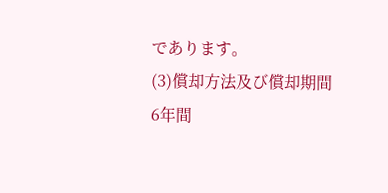であります。
(3)償却方法及び償却期間
6年間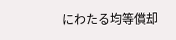にわたる均等償却